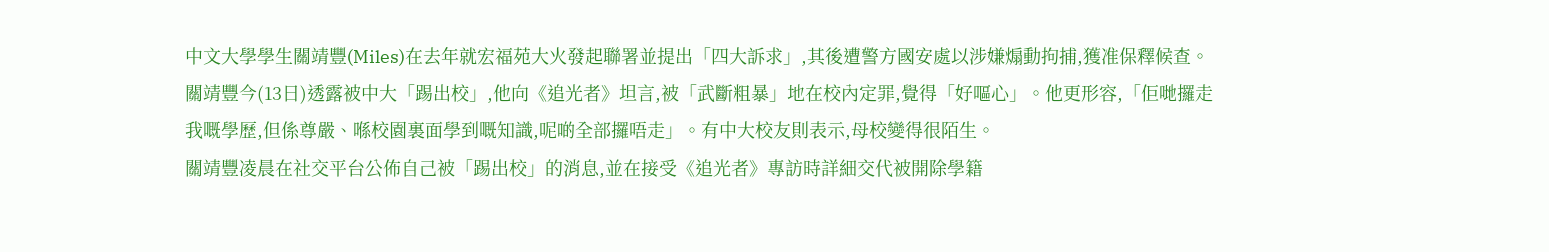中文大學學生關靖豐(Miles)在去年就宏福苑大火發起聯署並提出「四大訴求」,其後遭警方國安處以涉嫌煽動拘捕,獲准保釋候查。關靖豐今(13日)透露被中大「踢出校」,他向《追光者》坦言,被「武斷粗暴」地在校內定罪,覺得「好嘔心」。他更形容,「佢哋攞走我嘅學歷,但係尊嚴、喺校園裏面學到嘅知識,呢啲全部攞唔走」。有中大校友則表示,母校變得很陌生。
關靖豐凌晨在社交平台公佈自己被「踢出校」的消息,並在接受《追光者》專訪時詳細交代被開除學籍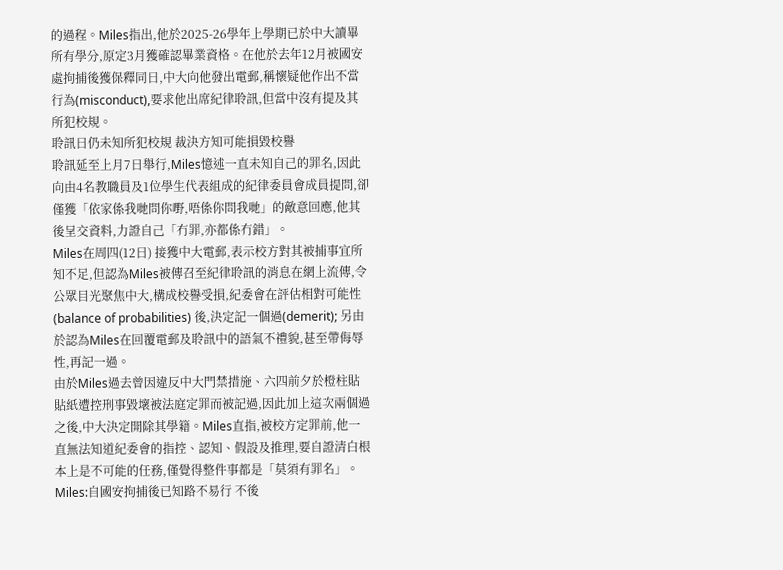的過程。Miles指出,他於2025-26學年上學期已於中大讀畢所有學分,原定3月獲確認畢業資格。在他於去年12月被國安處拘捕後獲保釋同日,中大向他發出電郵,稱懷疑他作出不當行為(misconduct),要求他出席紀律聆訊,但當中沒有提及其所犯校規。
聆訊日仍未知所犯校規 裁決方知可能損毀校譽
聆訊延至上月7日舉行,Miles憶述一直未知自己的罪名,因此向由4名教職員及1位學生代表組成的紀律委員會成員提問,卻僅獲「依家係我哋問你嘢,唔係你問我哋」的敵意回應,他其後呈交資料,力證自己「冇罪,亦都係冇錯」。
Miles在周四(12日) 接獲中大電郵,表示校方對其被捕事宜所知不足,但認為Miles被傳召至紀律聆訊的消息在網上流傳,令公眾目光聚焦中大,構成校譽受損,紀委會在評估相對可能性(balance of probabilities) 後,決定記一個過(demerit); 另由於認為Miles在回覆電郵及聆訊中的語氣不禮貌,甚至帶侮辱性,再記一過。
由於Miles過去曾因違反中大門禁措施、六四前夕於橙柱貼貼紙遭控刑事毀壞被法庭定罪而被記過,因此加上這次兩個過之後,中大決定開除其學籍。Miles直指,被校方定罪前,他一直無法知道紀委會的指控、認知、假設及推理,要自證清白根本上是不可能的任務,僅覺得整件事都是「莫須有罪名」。
Miles:自國安拘捕後已知路不易行 不後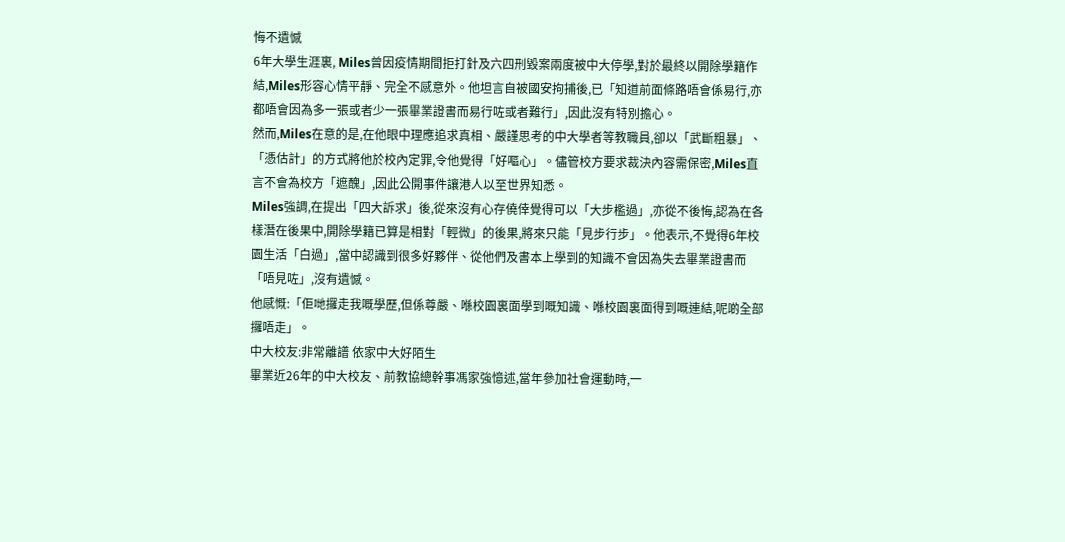悔不遺憾
6年大學生涯裏, Miles曾因疫情期間拒打針及六四刑毀案兩度被中大停學,對於最終以開除學籍作結,Miles形容心情平靜、完全不感意外。他坦言自被國安拘捕後,已「知道前面條路唔會係易行,亦都唔會因為多一張或者少一張畢業證書而易行咗或者難行」,因此沒有特別擔心。
然而,Miles在意的是,在他眼中理應追求真相、嚴謹思考的中大學者等教職員,卻以「武斷粗暴」、「憑估計」的方式將他於校內定罪,令他覺得「好嘔心」。儘管校方要求裁決內容需保密,Miles直言不會為校方「遮醜」,因此公開事件讓港人以至世界知悉。
Miles強調,在提出「四大訴求」後,從來沒有心存僥倖覺得可以「大步檻過」,亦從不後悔,認為在各樣潛在後果中,開除學籍已算是相對「輕微」的後果,將來只能「見步行步」。他表示,不覺得6年校園生活「白過」,當中認識到很多好夥伴、從他們及書本上學到的知識不會因為失去畢業證書而「唔見咗」,沒有遺憾。
他感慨:「佢哋攞走我嘅學歷,但係尊嚴、喺校園裏面學到嘅知識、喺校園裏面得到嘅連結,呢啲全部攞唔走」。
中大校友:非常離譜 依家中大好陌生
畢業近26年的中大校友、前教協總幹事馮家強憶述,當年參加社會運動時,一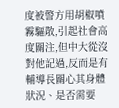度被警方用胡椒噴霧驅散,引起社會高度關注,但中大從沒對他記過,反而是有輔導長關心其身體狀況、是否需要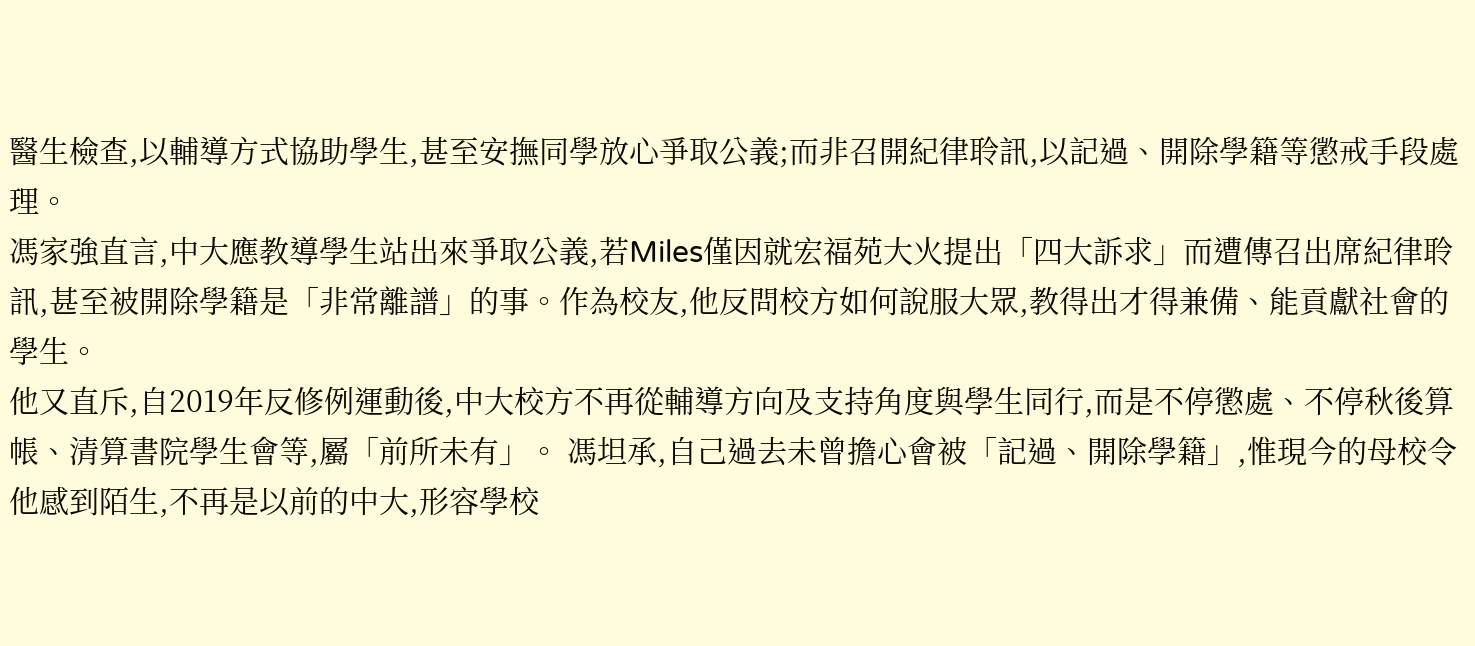醫生檢查,以輔導方式協助學生,甚至安撫同學放心爭取公義;而非召開紀律聆訊,以記過、開除學籍等懲戒手段處理。
馮家強直言,中大應教導學生站出來爭取公義,若Miles僅因就宏福苑大火提出「四大訴求」而遭傳召出席紀律聆訊,甚至被開除學籍是「非常離譜」的事。作為校友,他反問校方如何說服大眾,教得出才得兼備、能貢獻社會的學生。
他又直斥,自2019年反修例運動後,中大校方不再從輔導方向及支持角度與學生同行,而是不停懲處、不停秋後算帳、清算書院學生會等,屬「前所未有」。 馮坦承,自己過去未曾擔心會被「記過、開除學籍」,惟現今的母校令他感到陌生,不再是以前的中大,形容學校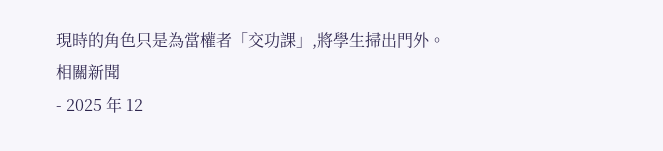現時的角色只是為當權者「交功課」,將學生掃出門外。
相關新聞
- 2025 年 12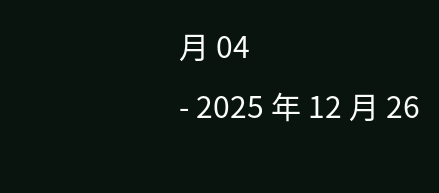月 04
- 2025 年 12 月 26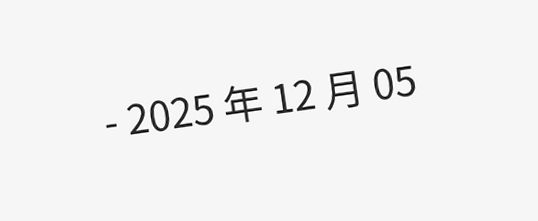- 2025 年 12 月 05